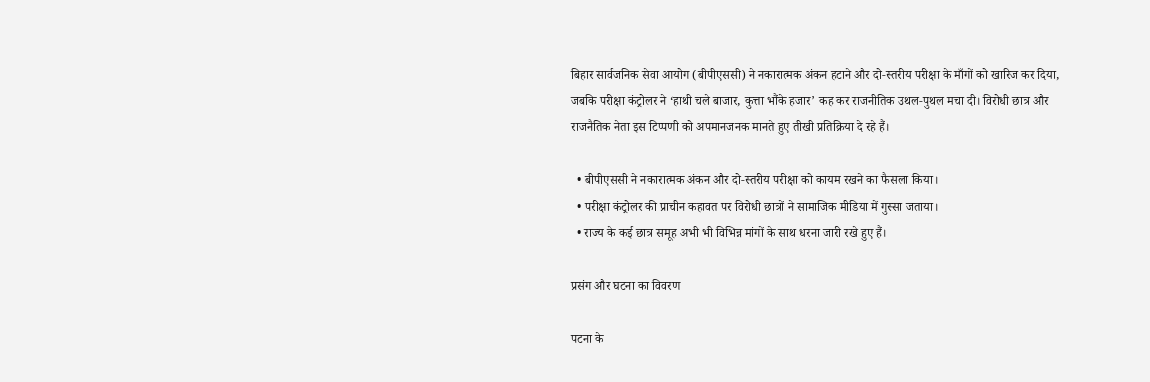बिहार सार्वजनिक सेवा आयोग (बीपीएससी) ने नकारात्मक अंकन हटाने और दो‑स्तरीय परीक्षा के माँगों को खारिज कर दिया, जबकि परीक्षा कंट्रोलर ने ‘हाथी चले बाजार, कुत्ता भौंके हजार’ कह कर राजनीतिक उथल‑पुथल मचा दी। विरोधी छात्र और राजनैतिक नेता इस टिप्पणी को अपमानजनक मानते हुए तीखी प्रतिक्रिया दे रहे हैं।

  • बीपीएससी ने नकारात्मक अंकन और दो‑स्तरीय परीक्षा को कायम रखने का फैसला किया।
  • परीक्षा कंट्रोलर की प्राचीन कहावत पर विरोधी छात्रों ने सामाजिक मीडिया में गुस्सा जताया।
  • राज्य के कई छात्र समूह अभी भी विभिन्न मांगों के साथ धरना जारी रखे हुए हैं।

प्रसंग और घटना का विवरण

पटना के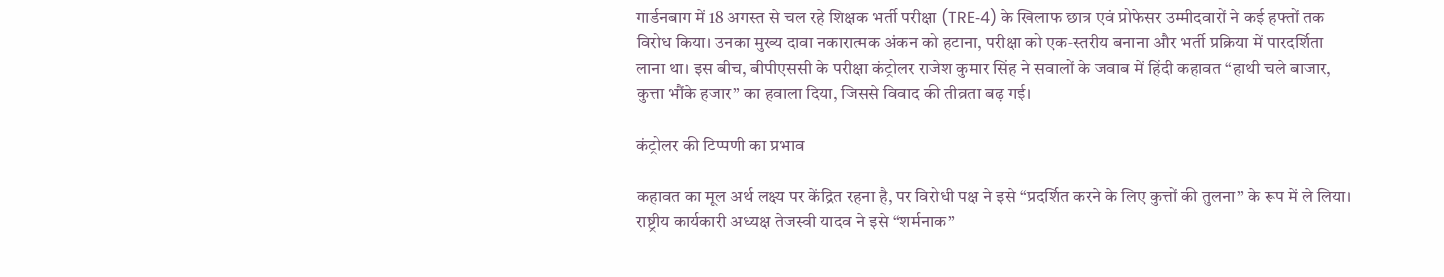गार्डनबाग में 18 अगस्त से चल रहे शिक्षक भर्ती परीक्षा (TRE‑4) के खिलाफ छात्र एवं प्रोफेसर उम्मीदवारों ने कई हफ्तों तक विरोध किया। उनका मुख्य दावा नकारात्मक अंकन को हटाना, परीक्षा को एक‑स्तरीय बनाना और भर्ती प्रक्रिया में पारदर्शिता लाना था। इस बीच, बीपीएससी के परीक्षा कंट्रोलर राजेश कुमार सिंह ने सवालों के जवाब में हिंदी कहावत “हाथी चले बाजार, कुत्ता भौंके हजार” का हवाला दिया, जिससे विवाद की तीव्रता बढ़ गई।

कंट्रोलर की टिप्पणी का प्रभाव

कहावत का मूल अर्थ लक्ष्य पर केंद्रित रहना है, पर विरोधी पक्ष ने इसे “प्रदर्शित करने के लिए कुत्तों की तुलना” के रूप में ले लिया। राष्ट्रीय कार्यकारी अध्यक्ष तेजस्वी यादव ने इसे “शर्मनाक”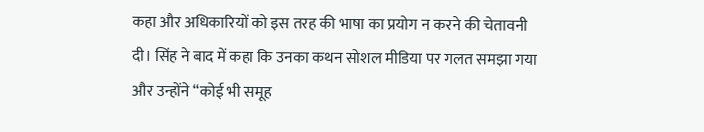कहा और अधिकारियों को इस तरह की भाषा का प्रयोग न करने की चेतावनी दी। सिंह ने बाद में कहा कि उनका कथन सोशल मीडिया पर गलत समझा गया और उन्होंने “कोई भी समूह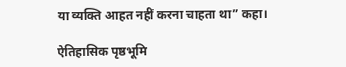या व्यक्ति आहत नहीं करना चाहता था” कहा।

ऐतिहासिक पृष्ठभूमि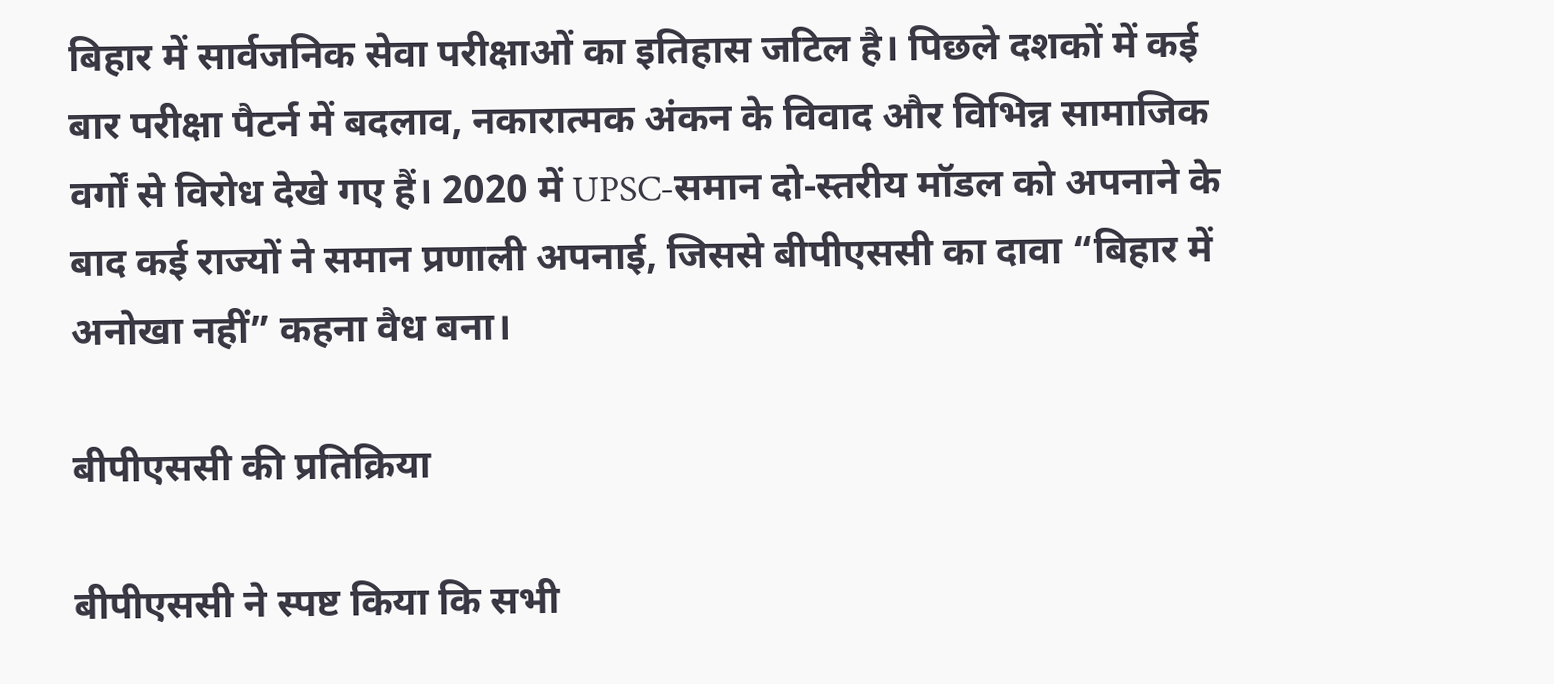बिहार में सार्वजनिक सेवा परीक्षाओं का इतिहास जटिल है। पिछले दशकों में कई बार परीक्षा पैटर्न में बदलाव, नकारात्मक अंकन के विवाद और विभिन्न सामाजिक वर्गों से विरोध देखे गए हैं। 2020 में UPSC‑समान दो‑स्तरीय मॉडल को अपनाने के बाद कई राज्यों ने समान प्रणाली अपनाई, जिससे बीपीएससी का दावा “बिहार में अनोखा नहीं” कहना वैध बना।

बीपीएससी की प्रतिक्रिया

बीपीएससी ने स्पष्ट किया कि सभी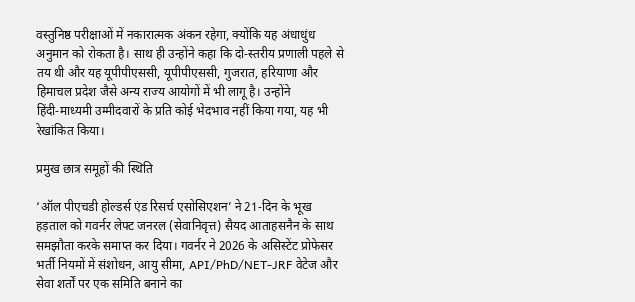वस्तुनिष्ठ परीक्षाओं में नकारात्मक अंकन रहेगा, क्योंकि यह अंधाधुंध अनुमान को रोकता है। साथ ही उन्होंने कहा कि दो‑स्तरीय प्रणाली पहले से तय थी और यह यूपीपीएससी, यूपीपीएससी, गुजरात, हरियाणा और हिमाचल प्रदेश जैसे अन्य राज्य आयोगों में भी लागू है। उन्होंने हिंदी‑माध्यमी उम्मीदवारों के प्रति कोई भेदभाव नहीं किया गया, यह भी रेखांकित किया।

प्रमुख छात्र समूहों की स्थिति

‘ऑल पीएचडी होल्डर्स एंड रिसर्च एसोसिएशन’ ने 21‑दिन के भूख हड़ताल को गवर्नर लेफ्ट जनरल (सेवानिवृत्त) सैयद आताहसनैन के साथ समझौता करके समाप्त कर दिया। गवर्नर ने 2026 के असिस्टेंट प्रोफेसर भर्ती नियमों में संशोधन, आयु सीमा, API/PhD/NET‑JRF वेटेज और सेवा शर्तों पर एक समिति बनाने का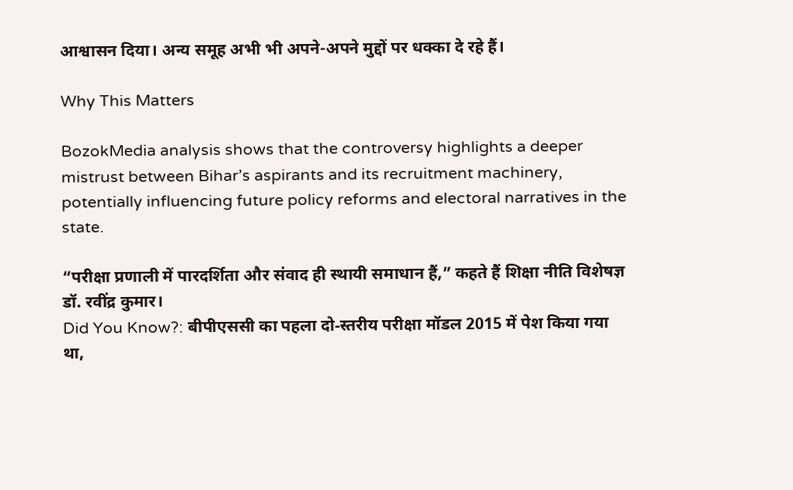आश्वासन दिया। अन्य समूह अभी भी अपने-अपने मुद्दों पर धक्का दे रहे हैं।

Why This Matters

BozokMedia analysis shows that the controversy highlights a deeper mistrust between Bihar’s aspirants and its recruitment machinery, potentially influencing future policy reforms and electoral narratives in the state.

“परीक्षा प्रणाली में पारदर्शिता और संवाद ही स्थायी समाधान हैं,” कहते हैं शिक्षा नीति विशेषज्ञ डॉ. रवींद्र कुमार।
Did You Know?: बीपीएससी का पहला दो‑स्तरीय परीक्षा मॉडल 2015 में पेश किया गया था,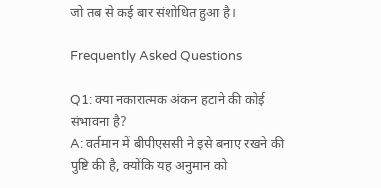जो तब से कई बार संशोधित हुआ है।

Frequently Asked Questions

Q1: क्या नकारात्मक अंकन हटाने की कोई संभावना है?
A: वर्तमान में बीपीएससी ने इसे बनाए रखने की पुष्टि की है, क्योंकि यह अनुमान को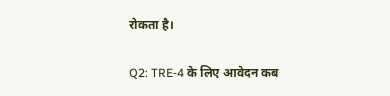रोकता है।

Q2: TRE‑4 के लिए आवेदन कब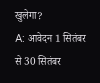खुलेगा?
A: आवेदन 1 सितंबर से 30 सितंबर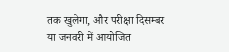तक खुलेगा, और परीक्षा दिसम्बर या जनवरी में आयोजित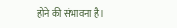होने की संभावना है।